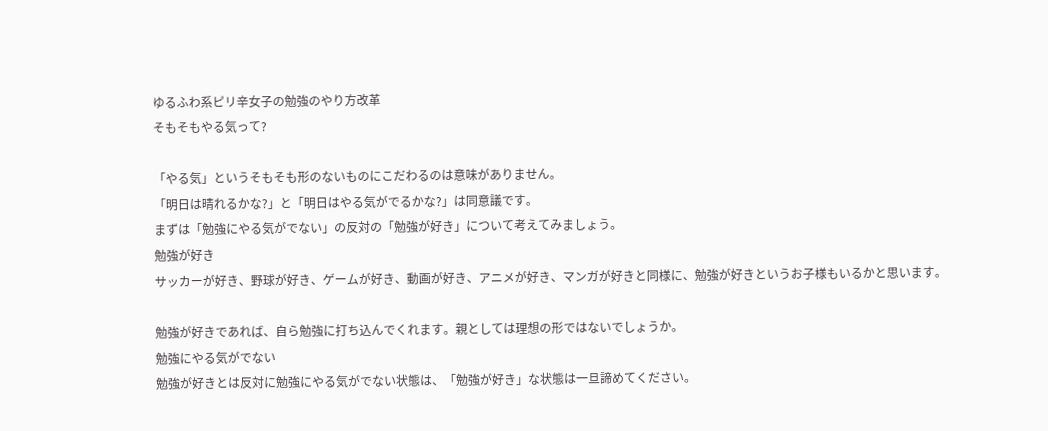ゆるふわ系ピリ辛女子の勉強のやり方改革
そもそもやる気って?

「やる気」というそもそも形のないものにこだわるのは意味がありません。
「明日は晴れるかな?」と「明日はやる気がでるかな?」は同意議です。
まずは「勉強にやる気がでない」の反対の「勉強が好き」について考えてみましょう。
勉強が好き
サッカーが好き、野球が好き、ゲームが好き、動画が好き、アニメが好き、マンガが好きと同様に、勉強が好きというお子様もいるかと思います。

勉強が好きであれば、自ら勉強に打ち込んでくれます。親としては理想の形ではないでしょうか。
勉強にやる気がでない
勉強が好きとは反対に勉強にやる気がでない状態は、「勉強が好き」な状態は一旦諦めてください。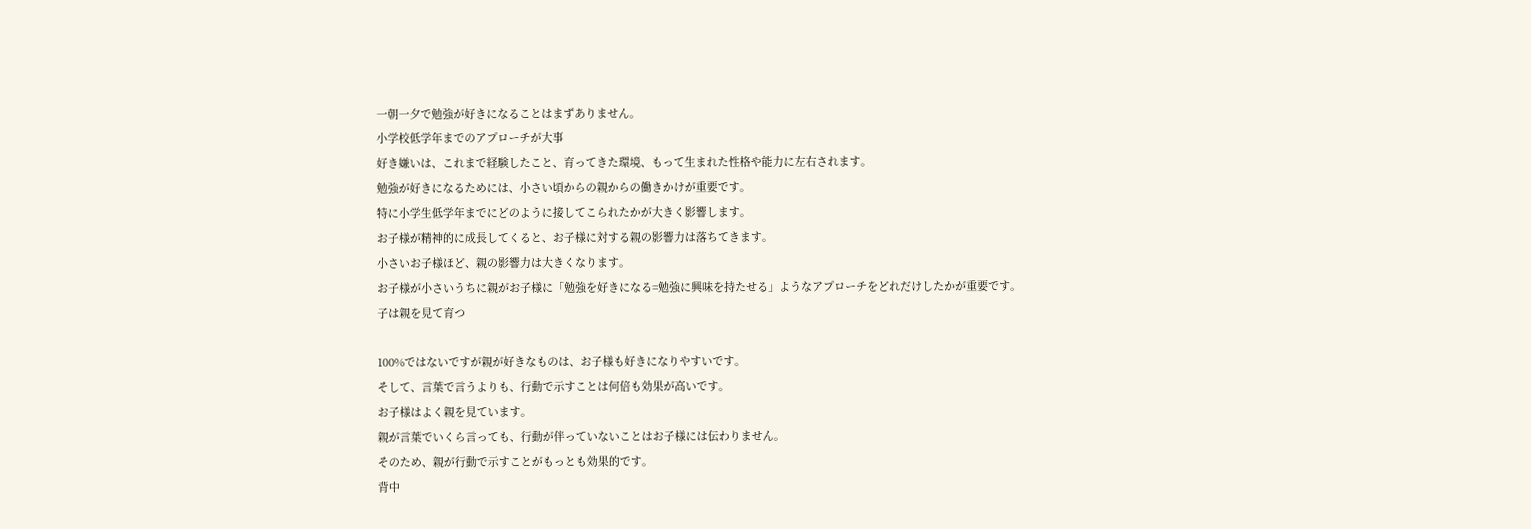一朝一夕で勉強が好きになることはまずありません。
小学校低学年までのアプローチが大事
好き嫌いは、これまで経験したこと、育ってきた環境、もって生まれた性格や能力に左右されます。
勉強が好きになるためには、小さい頃からの親からの働きかけが重要です。
特に小学生低学年までにどのように接してこられたかが大きく影響します。
お子様が精神的に成長してくると、お子様に対する親の影響力は落ちてきます。
小さいお子様ほど、親の影響力は大きくなります。
お子様が小さいうちに親がお子様に「勉強を好きになる=勉強に興味を持たせる」ようなアプローチをどれだけしたかが重要です。
子は親を見て育つ

100%ではないですが親が好きなものは、お子様も好きになりやすいです。
そして、言葉で言うよりも、行動で示すことは何倍も効果が高いです。
お子様はよく親を見ています。
親が言葉でいくら言っても、行動が伴っていないことはお子様には伝わりません。
そのため、親が行動で示すことがもっとも効果的です。
背中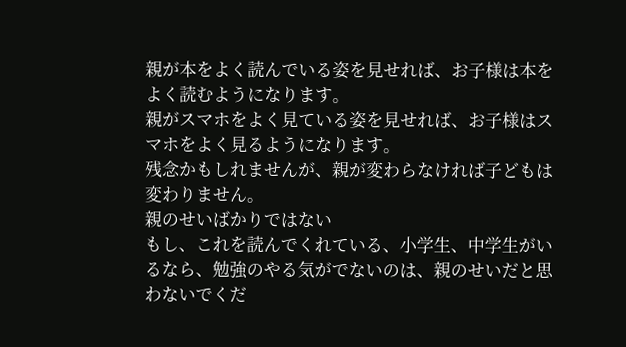親が本をよく読んでいる姿を見せれば、お子様は本をよく読むようになります。
親がスマホをよく見ている姿を見せれば、お子様はスマホをよく見るようになります。
残念かもしれませんが、親が変わらなければ子どもは変わりません。
親のせいばかりではない
もし、これを読んでくれている、小学生、中学生がいるなら、勉強のやる気がでないのは、親のせいだと思わないでくだ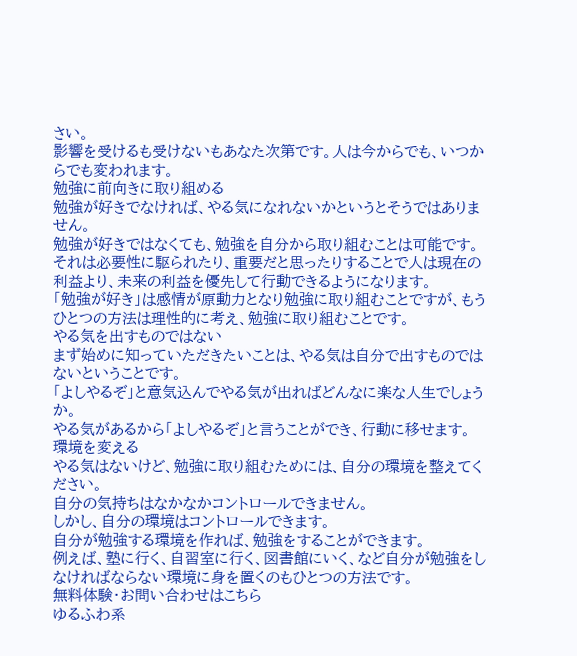さい。
影響を受けるも受けないもあなた次第です。人は今からでも、いつからでも変われます。
勉強に前向きに取り組める
勉強が好きでなければ、やる気になれないかというとそうではありません。
勉強が好きではなくても、勉強を自分から取り組むことは可能です。
それは必要性に駆られたり、重要だと思ったりすることで人は現在の利益より、未来の利益を優先して行動できるようになります。
「勉強が好き」は感情が原動力となり勉強に取り組むことですが、もうひとつの方法は理性的に考え、勉強に取り組むことです。
やる気を出すものではない
まず始めに知っていただきたいことは、やる気は自分で出すものではないということです。
「よしやるぞ」と意気込んでやる気が出ればどんなに楽な人生でしょうか。
やる気があるから「よしやるぞ」と言うことができ、行動に移せます。
環境を変える
やる気はないけど、勉強に取り組むためには、自分の環境を整えてください。
自分の気持ちはなかなかコントロールできません。
しかし、自分の環境はコントロールできます。
自分が勉強する環境を作れば、勉強をすることができます。
例えば、塾に行く、自習室に行く、図書館にいく、など自分が勉強をしなければならない環境に身を置くのもひとつの方法です。
無料体験・お問い合わせはこちら
ゆるふわ系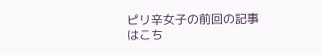ピリ辛女子の前回の記事はこち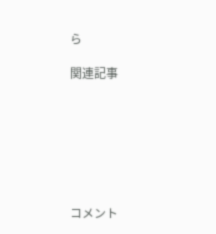ら

関連記事







コメント